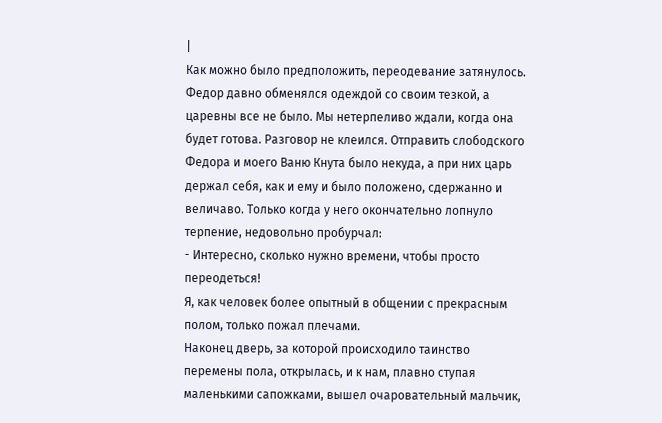|
Как можно было предположить, переодевание затянулось. Федор давно обменялся одеждой со своим тезкой, а царевны все не было. Мы нетерпеливо ждали, когда она будет готова. Разговор не клеился. Отправить слободского Федора и моего Ваню Кнута было некуда, а при них царь держал себя, как и ему и было положено, сдержанно и величаво. Только когда у него окончательно лопнуло терпение, недовольно пробурчал:
- Интересно, сколько нужно времени, чтобы просто переодеться!
Я, как человек более опытный в общении с прекрасным полом, только пожал плечами.
Наконец дверь, за которой происходило таинство перемены пола, открылась, и к нам, плавно ступая маленькими сапожками, вышел очаровательный мальчик,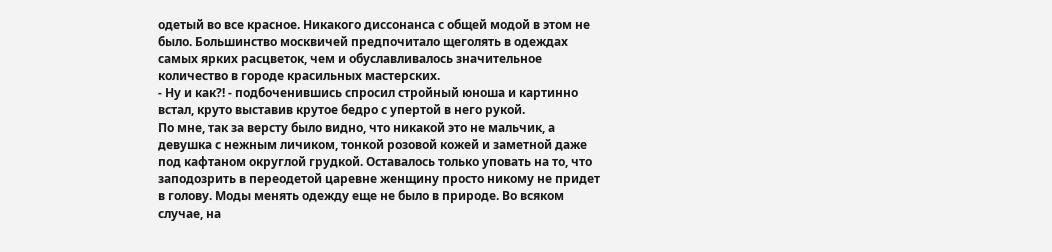одетый во все красное. Никакого диссонанса с общей модой в этом не было. Большинство москвичей предпочитало щеголять в одеждах самых ярких расцветок, чем и обуславливалось значительное количество в городе красильных мастерских.
- Ну и как?! - подбоченившись спросил стройный юноша и картинно встал, круто выставив крутое бедро с упертой в него рукой.
По мне, так за версту было видно, что никакой это не мальчик, а девушка с нежным личиком, тонкой розовой кожей и заметной даже под кафтаном округлой грудкой. Оставалось только уповать на то, что заподозрить в переодетой царевне женщину просто никому не придет в голову. Моды менять одежду еще не было в природе. Во всяком случае, на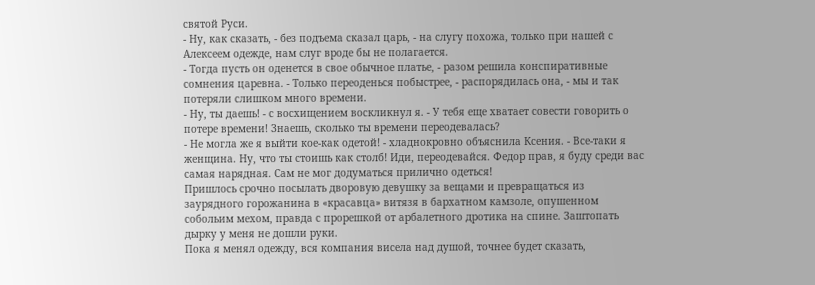святой Руси.
- Ну, как сказать, - без подъема сказал царь, - на слугу похожа, только при нашей с Алексеем одежде, нам слуг вроде бы не полагается.
- Тогда пусть он оденется в свое обычное платье, - разом решила конспиративные сомнения царевна. - Только переоденься побыстрее, - распорядилась она, - мы и так потеряли слишком много времени.
- Ну, ты даешь! - с восхищением воскликнул я. - У тебя еще хватает совести говорить о потере времени! Знаешь, сколько ты времени переодевалась?
- Не могла же я выйти кое-как одетой! - хладнокровно объяснила Ксения. - Все-таки я женщина. Ну, что ты стоишь как столб! Иди, переодевайся. Федор прав, я буду среди вас самая нарядная. Сам не мог додуматься прилично одеться!
Пришлось срочно посылать дворовую девушку за вещами и превращаться из заурядного горожанина в «красавца» витязя в бархатном камзоле, опушенном собольим мехом, правда с прорешкой от арбалетного дротика на спине. Заштопать дырку у меня не дошли руки.
Пока я менял одежду, вся компания висела над душой, точнее будет сказать,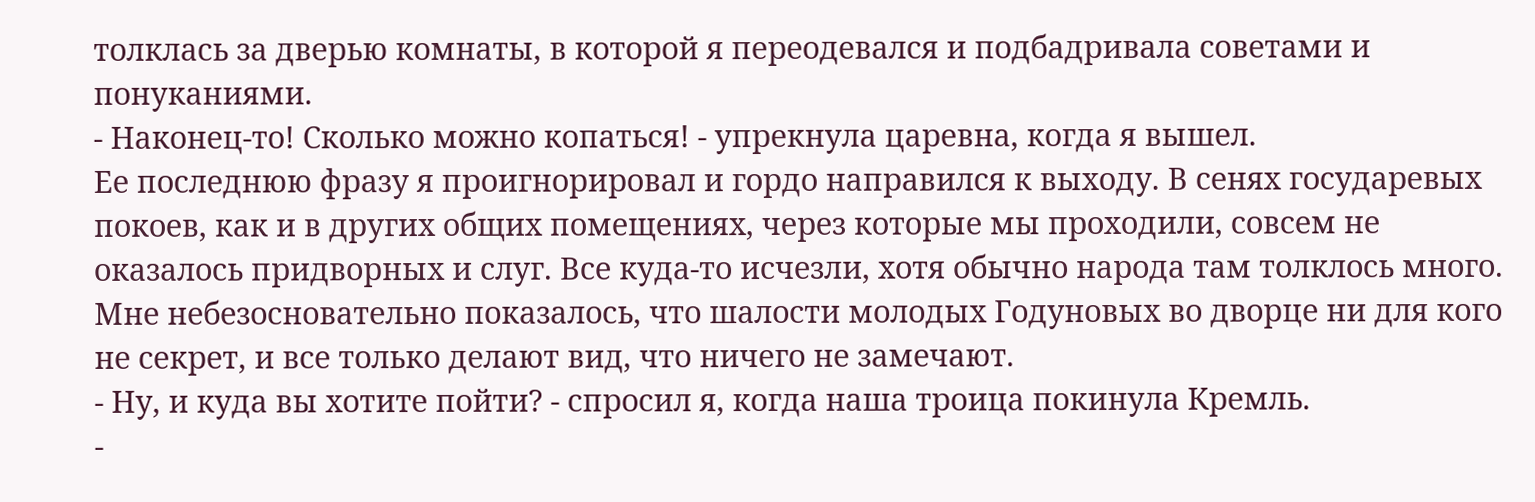толклась за дверью комнаты, в которой я переодевался и подбадривала советами и понуканиями.
- Наконец-то! Сколько можно копаться! - упрекнула царевна, когда я вышел.
Ее последнюю фразу я проигнорировал и гордо направился к выходу. В сенях государевых покоев, как и в других общих помещениях, через которые мы проходили, совсем не оказалось придворных и слуг. Все куда-то исчезли, хотя обычно народа там толклось много. Мне небезосновательно показалось, что шалости молодых Годуновых во дворце ни для кого не секрет, и все только делают вид, что ничего не замечают.
- Ну, и куда вы хотите пойти? - спросил я, когда наша троица покинула Кремль.
-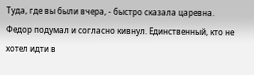Туда, где вы были вчера, - быстро сказала царевна.
Федор подумал и согласно кивнул. Единственный, кто не хотел идти в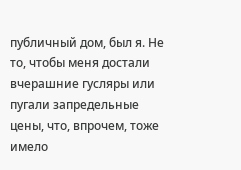публичный дом, был я. Не то, чтобы меня достали вчерашние гусляры или пугали запредельные цены, что, впрочем, тоже имело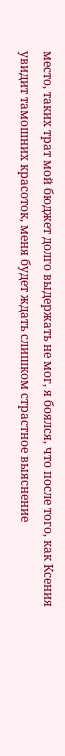место, таких трат мой бюджет долго выдержать не мог, я боялся, что после того, как Ксения увидит тамошних красоток, меня будет ждать слишком страстное выяснение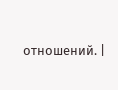отношений. |